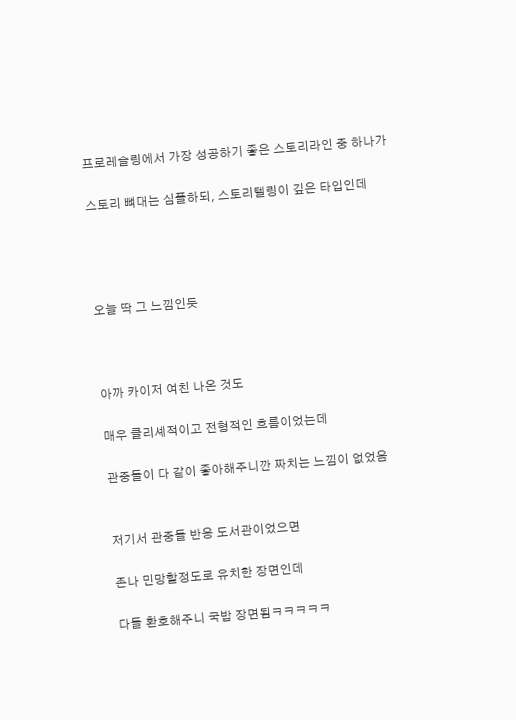프로레슬링에서 가장 성공하기 좋은 스토리라인 중 하나가

스토리 뼈대는 심플하되, 스토리텔링이 깊은 타입인데




오늘 딱 그 느낌인듯



아까 카이저 여친 나온 것도

매우 클리셰적이고 전형적인 흐름이었는데

관중들이 다 같이 좋아해주니깐 짜치는 느낌이 없었음


저기서 관중들 반응 도서관이었으면

존나 민망할정도로 유치한 장면인데

다들 환호해주니 국밥 장면됨ㅋㅋㅋㅋㅋ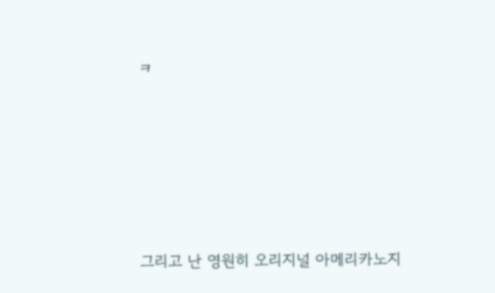ㅋ






그리고 난 영원히 오리지널 아메리카노지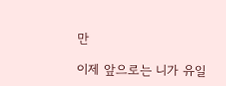만

이제 앞으로는 니가 유일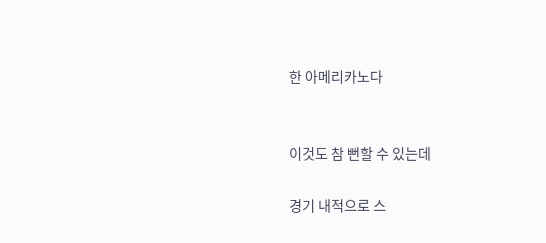한 아메리카노다


이것도 참 뻔할 수 있는데

경기 내적으로 스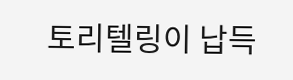토리텔링이 납득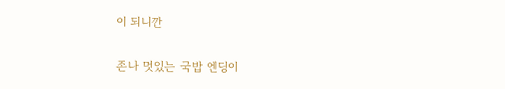이 되니깐

존나 멋있는 국밥 엔딩이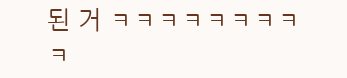된 거 ㅋㅋㅋㅋㅋㅋㅋㅋㅋ